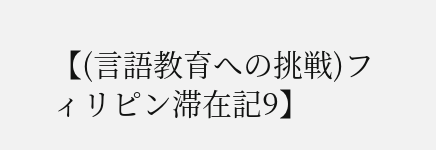【(言語教育への挑戦)フィリピン滞在記9】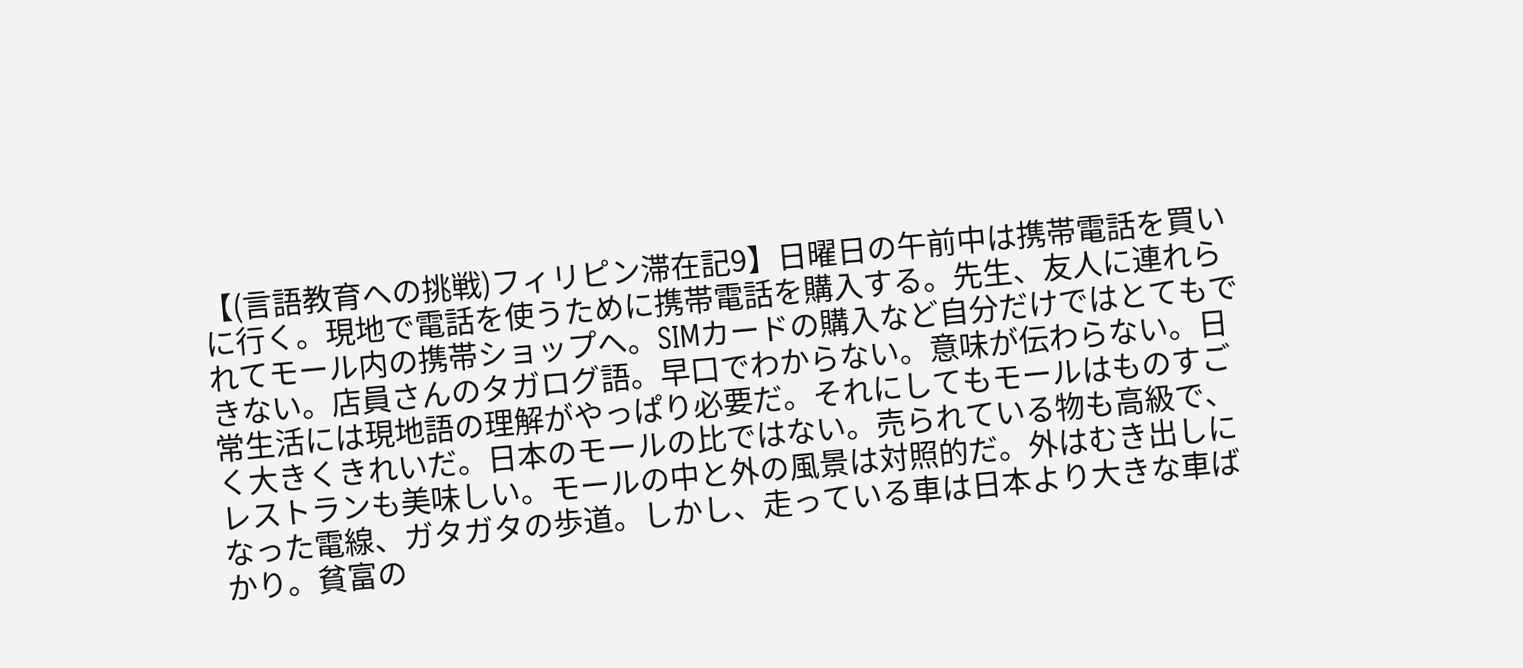【(言語教育への挑戦)フィリピン滞在記9】日曜日の午前中は携帯電話を買いに行く。現地で電話を使うために携帯電話を購入する。先生、友人に連れられてモール内の携帯ショップへ。SIMカードの購入など自分だけではとてもできない。店員さんのタガログ語。早口でわからない。意味が伝わらない。日常生活には現地語の理解がやっぱり必要だ。それにしてもモールはものすごく大きくきれいだ。日本のモールの比ではない。売られている物も高級で、レストランも美味しい。モールの中と外の風景は対照的だ。外はむき出しになった電線、ガタガタの歩道。しかし、走っている車は日本より大きな車ばかり。貧富の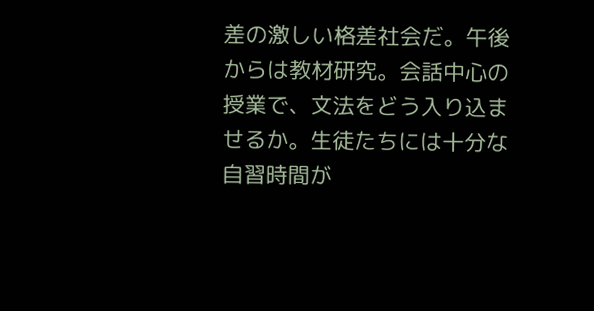差の激しい格差社会だ。午後からは教材研究。会話中心の授業で、文法をどう入り込ませるか。生徒たちには十分な自習時間が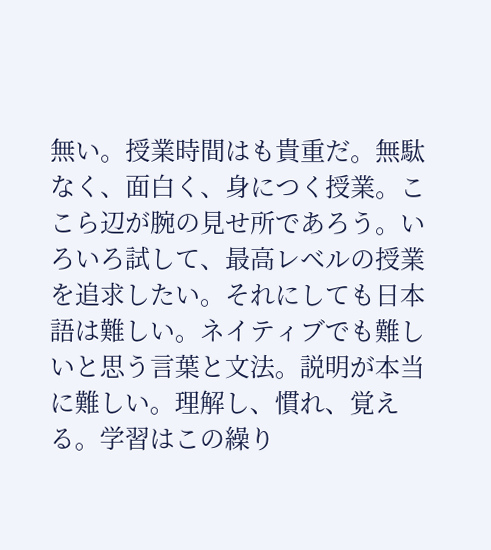無い。授業時間はも貴重だ。無駄なく、面白く、身につく授業。ここら辺が腕の見せ所であろう。いろいろ試して、最高レベルの授業を追求したい。それにしても日本語は難しい。ネイティブでも難しいと思う言葉と文法。説明が本当に難しい。理解し、慣れ、覚える。学習はこの繰り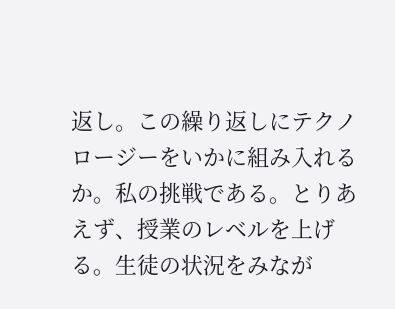返し。この繰り返しにテクノロージーをいかに組み入れるか。私の挑戦である。とりあえず、授業のレベルを上げる。生徒の状況をみなが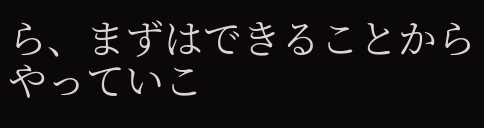ら、まずはできることからやっていこ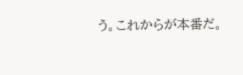う。これからが本番だ。